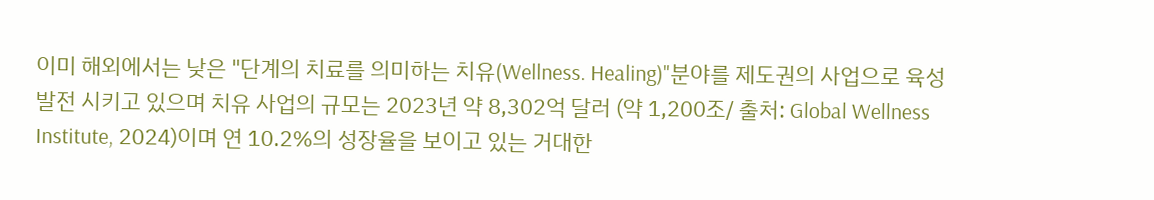이미 해외에서는 낮은 "단계의 치료를 의미하는 치유(Wellness. Healing)"분야를 제도권의 사업으로 육성 발전 시키고 있으며 치유 사업의 규모는 2023년 약 8,302억 달러 (약 1,200조/ 출처: Global Wellness Institute, 2024)이며 연 10.2%의 성장율을 보이고 있는 거대한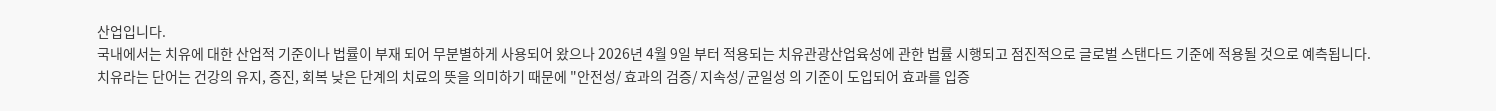산업입니다.
국내에서는 치유에 대한 산업적 기준이나 법률이 부재 되어 무분별하게 사용되어 왔으나 2026년 4월 9일 부터 적용되는 치유관광산업육성에 관한 법률 시행되고 점진적으로 글로벌 스탠다드 기준에 적용될 것으로 예측됩니다.
치유라는 단어는 건강의 유지, 증진, 회복 낮은 단계의 치료의 뜻을 의미하기 때문에 "안전성/ 효과의 검증/ 지속성/ 균일성 의 기준이 도입되어 효과를 입증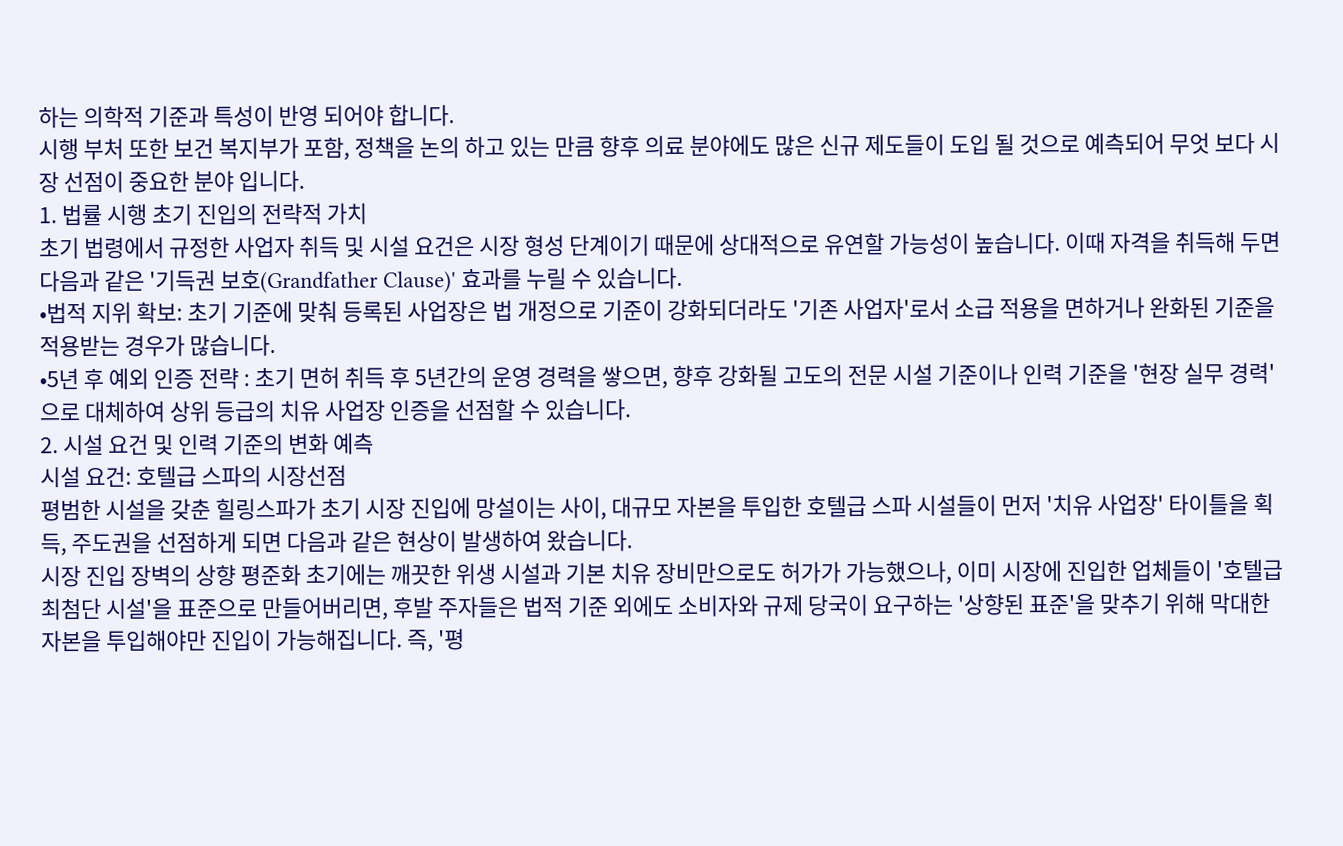하는 의학적 기준과 특성이 반영 되어야 합니다.
시행 부처 또한 보건 복지부가 포함, 정책을 논의 하고 있는 만큼 향후 의료 분야에도 많은 신규 제도들이 도입 될 것으로 예측되어 무엇 보다 시장 선점이 중요한 분야 입니다.
1. 법률 시행 초기 진입의 전략적 가치
초기 법령에서 규정한 사업자 취득 및 시설 요건은 시장 형성 단계이기 때문에 상대적으로 유연할 가능성이 높습니다. 이때 자격을 취득해 두면 다음과 같은 '기득권 보호(Grandfather Clause)' 효과를 누릴 수 있습니다.
•법적 지위 확보: 초기 기준에 맞춰 등록된 사업장은 법 개정으로 기준이 강화되더라도 '기존 사업자'로서 소급 적용을 면하거나 완화된 기준을 적용받는 경우가 많습니다.
•5년 후 예외 인증 전략 : 초기 면허 취득 후 5년간의 운영 경력을 쌓으면, 향후 강화될 고도의 전문 시설 기준이나 인력 기준을 '현장 실무 경력'으로 대체하여 상위 등급의 치유 사업장 인증을 선점할 수 있습니다.
2. 시설 요건 및 인력 기준의 변화 예측
시설 요건: 호텔급 스파의 시장선점
평범한 시설을 갖춘 힐링스파가 초기 시장 진입에 망설이는 사이, 대규모 자본을 투입한 호텔급 스파 시설들이 먼저 '치유 사업장' 타이틀을 획득, 주도권을 선점하게 되면 다음과 같은 현상이 발생하여 왔습니다.
시장 진입 장벽의 상향 평준화 초기에는 깨끗한 위생 시설과 기본 치유 장비만으로도 허가가 가능했으나, 이미 시장에 진입한 업체들이 '호텔급 최첨단 시설'을 표준으로 만들어버리면, 후발 주자들은 법적 기준 외에도 소비자와 규제 당국이 요구하는 '상향된 표준'을 맞추기 위해 막대한 자본을 투입해야만 진입이 가능해집니다. 즉, '평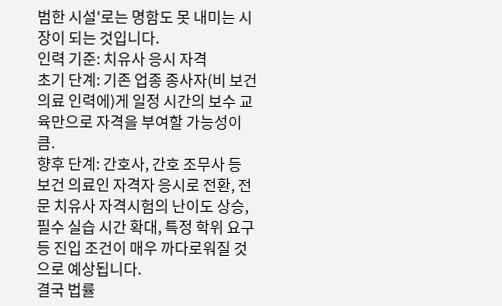범한 시설'로는 명함도 못 내미는 시장이 되는 것입니다.
인력 기준: 치유사 응시 자격
초기 단계: 기존 업종 종사자(비 보건의료 인력에)게 일정 시간의 보수 교육만으로 자격을 부여할 가능성이 큼.
향후 단계: 간호사, 간호 조무사 등 보건 의료인 자격자 응시로 전환, 전문 치유사 자격시험의 난이도 상승, 필수 실습 시간 확대, 특정 학위 요구 등 진입 조건이 매우 까다로워질 것으로 예상됩니다.
결국 법률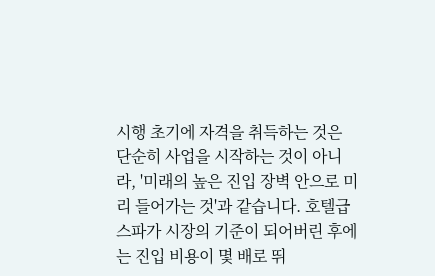시행 초기에 자격을 취득하는 것은 단순히 사업을 시작하는 것이 아니라, '미래의 높은 진입 장벽 안으로 미리 들어가는 것'과 같습니다. 호텔급 스파가 시장의 기준이 되어버린 후에는 진입 비용이 몇 배로 뛰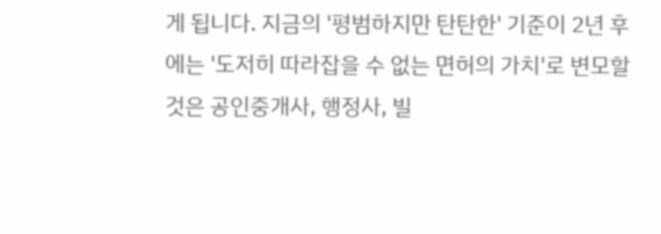게 됩니다. 지금의 '평범하지만 탄탄한' 기준이 2년 후에는 '도저히 따라잡을 수 없는 면허의 가치'로 변모할 것은 공인중개사, 행정사, 빌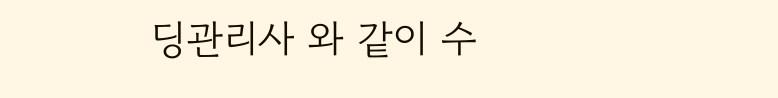딩관리사 와 같이 수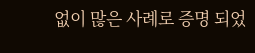없이 많은 사례로 증명 되었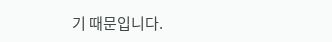기 때문입니다.